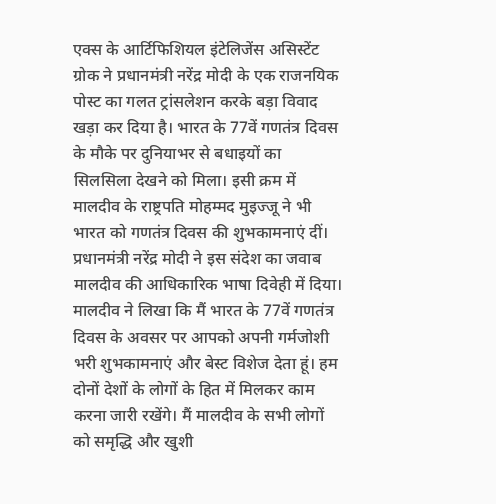एक्स के आर्टिफिशियल इंटेलिजेंस असिस्टेंट ग्रोक ने प्रधानमंत्री नरेंद्र मोदी के एक राजनयिक पोस्ट का गलत ट्रांसलेशन करके बड़ा विवाद खड़ा कर दिया है। भारत के 77वें गणतंत्र दिवस के मौके पर दुनियाभर से बधाइयों का सिलसिला देखने को मिला। इसी क्रम में मालदीव के राष्ट्रपति मोहम्मद मुइज्जू ने भी भारत को गणतंत्र दिवस की शुभकामनाएं दीं। प्रधानमंत्री नरेंद्र मोदी ने इस संदेश का जवाब मालदीव की आधिकारिक भाषा दिवेही में दिया। मालदीव ने लिखा कि मैं भारत के 77वें गणतंत्र दिवस के अवसर पर आपको अपनी गर्मजोशी भरी शुभकामनाएं और बेस्ट विशेज देता हूं। हम दोनों देशों के लोगों के हित में मिलकर काम करना जारी रखेंगे। मैं मालदीव के सभी लोगों को समृद्धि और खुशी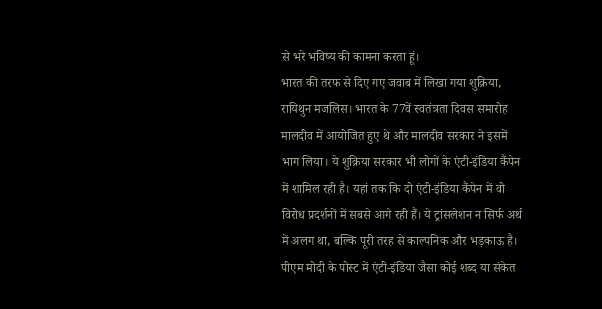से भरे भविष्य की कामना करता हूं।
भारत की तरफ से दिए गए जवाब में लिखा गया शुक्रिया, रायिथुन मजलिस। भारत के 77वें स्वतंत्रता दिवस समारोह मालदीव में आयोजित हुए थे और मालदीव सरकार ने इसमें भाग लिया। ये शुक्रिया सरकार भी लोगों के एंटी-इंडिया कैंपेन में शामिल रही है। यहां तक कि दो एंटी-इंडिया कैंपेन में वो विरोध प्रदर्शनों में सबसे आगे रही हैं। ये ट्रांसलेशन न सिर्फ अर्थ में अलग था, बल्कि पूरी तरह से काल्पनिक और भड़काऊ है। पीएम मोदी के पोस्ट में एंटी-इंडिया जैसा कोई शब्द या संकेत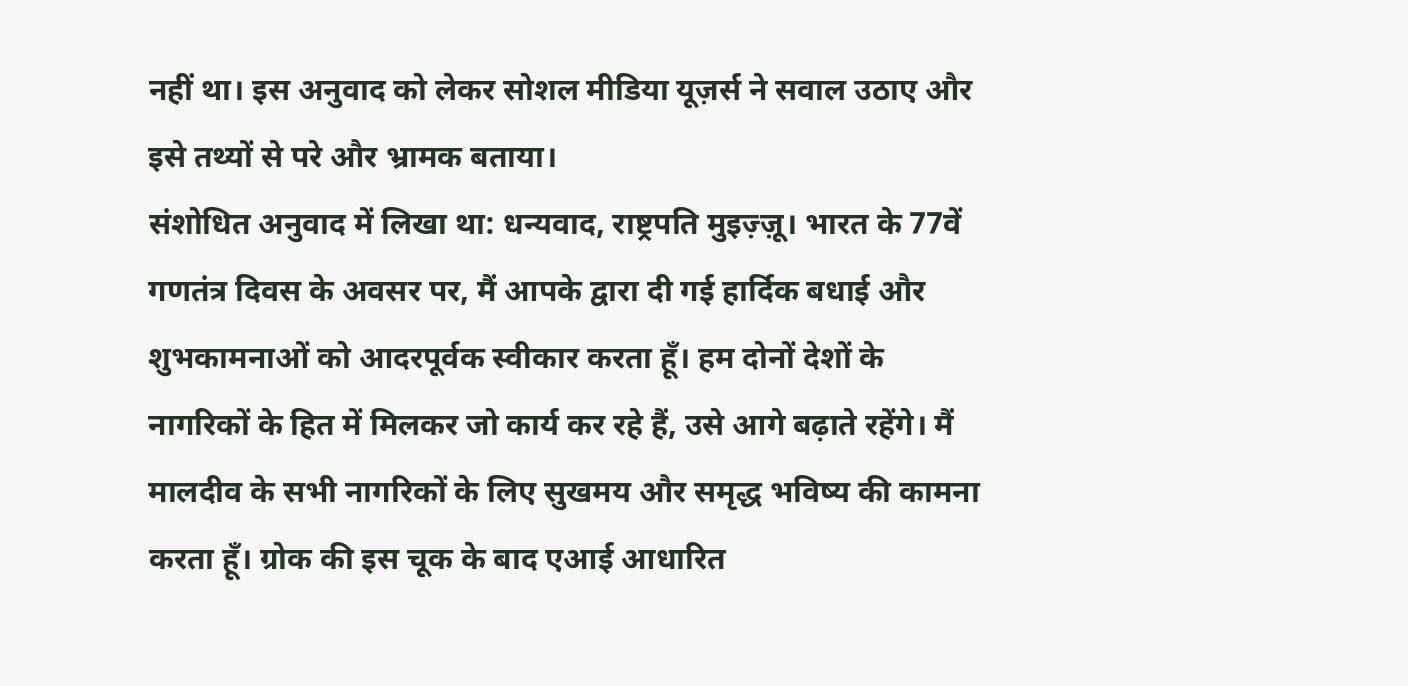नहीं था। इस अनुवाद को लेकर सोशल मीडिया यूज़र्स ने सवाल उठाए और इसे तथ्यों से परे और भ्रामक बताया।
संशोधित अनुवाद में लिखा था: धन्यवाद, राष्ट्रपति मुइज़्ज़ू। भारत के 77वें गणतंत्र दिवस के अवसर पर, मैं आपके द्वारा दी गई हार्दिक बधाई और शुभकामनाओं को आदरपूर्वक स्वीकार करता हूँ। हम दोनों देशों के नागरिकों के हित में मिलकर जो कार्य कर रहे हैं, उसे आगे बढ़ाते रहेंगे। मैं मालदीव के सभी नागरिकों के लिए सुखमय और समृद्ध भविष्य की कामना करता हूँ। ग्रोक की इस चूक के बाद एआई आधारित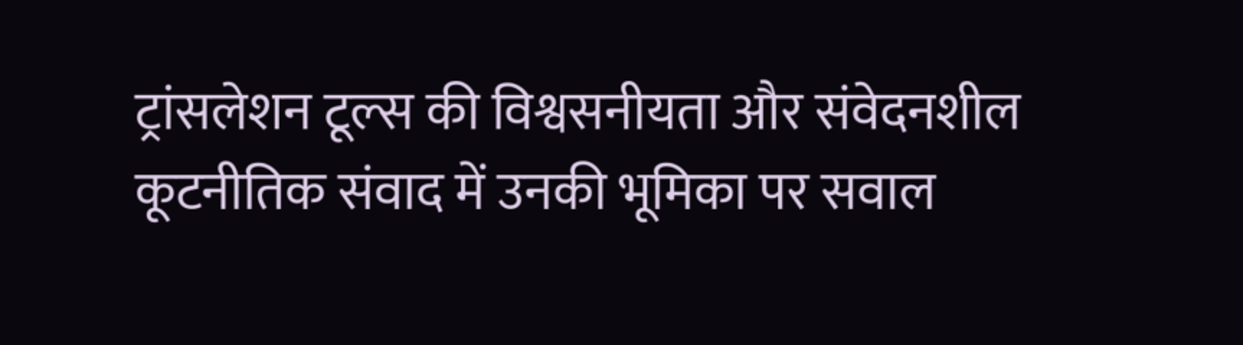ट्रांसलेशन टूल्स की विश्वसनीयता और संवेदनशील कूटनीतिक संवाद में उनकी भूमिका पर सवाल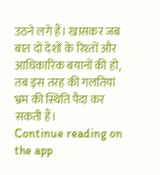उठने लगे हैं। खासकर जब बात दो देशों के रिश्तों और आधिकारिक बयानों की हो, तब इस तरह की गलतियां भ्रम की स्थिति पैदा कर सकती हैं।
Continue reading on the app